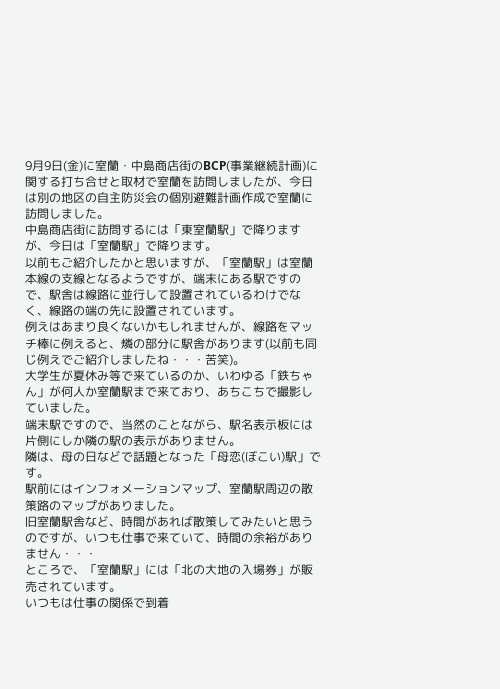9月9日(金)に室蘭・中島商店街のBCP(事業継続計画)に関する打ち合せと取材で室蘭を訪問しましたが、今日は別の地区の自主防災会の個別避難計画作成で室蘭に訪問しました。
中島商店街に訪問するには「東室蘭駅」で降りますが、今日は「室蘭駅」で降ります。
以前もご紹介したかと思いますが、「室蘭駅」は室蘭本線の支線となるようですが、端末にある駅ですので、駅舎は線路に並行して設置されているわけでなく、線路の端の先に設置されています。
例えはあまり良くないかもしれませんが、線路をマッチ棒に例えると、燐の部分に駅舎があります(以前も同じ例えでご紹介しましたね・・・苦笑)。
大学生が夏休み等で来ているのか、いわゆる「鉄ちゃん」が何人か室蘭駅まで来ており、あちこちで撮影していました。
端末駅ですので、当然のことながら、駅名表示板には片側にしか隣の駅の表示がありません。
隣は、母の日などで話題となった「母恋(ぼこい)駅」です。
駅前にはインフォメーションマップ、室蘭駅周辺の散策路のマップがありました。
旧室蘭駅舎など、時間があれば散策してみたいと思うのですが、いつも仕事で来ていて、時間の余裕がありません・・・
ところで、「室蘭駅」には「北の大地の入場券」が販売されています。
いつもは仕事の関係で到着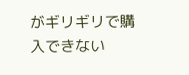がギリギリで購入できない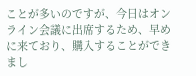ことが多いのですが、今日はオンライン会議に出席するため、早めに来ており、購入することができまし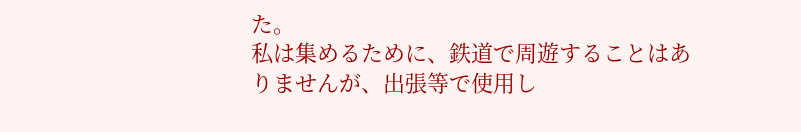た。
私は集めるために、鉄道で周遊することはありませんが、出張等で使用し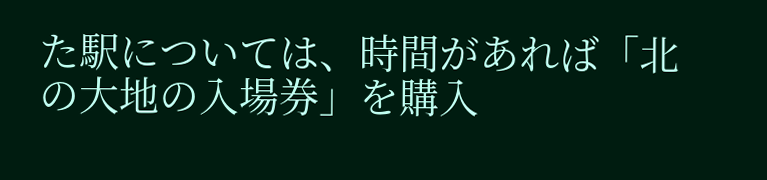た駅については、時間があれば「北の大地の入場券」を購入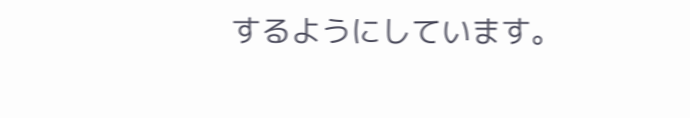するようにしています。